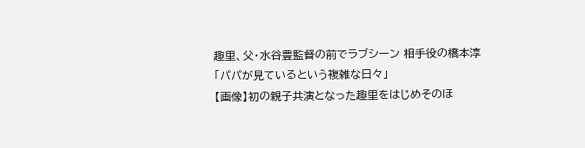趣里、父・水谷豊監督の前でラブシーン 相手役の橋本淳「パパが見ているという複雑な日々」
【画像】初の親子共演となった趣里をはじめそのほ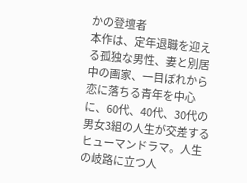かの登壇者
本作は、定年退職を迎える孤独な男性、妻と別居中の画家、一目ぼれから恋に落ちる青年を中心に、60代、40代、30代の男女3組の人生が交差するヒューマンドラマ。人生の岐路に立つ人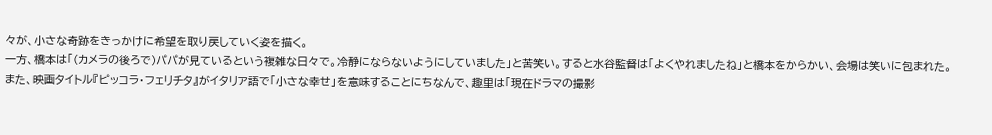々が、小さな奇跡をきっかけに希望を取り戻していく姿を描く。
一方、橋本は「(カメラの後ろで)パパが見ているという複雑な日々で。冷静にならないようにしていました」と苦笑い。すると水谷監督は「よくやれましたね」と橋本をからかい、会場は笑いに包まれた。
また、映画タイトル『ピッコラ・フェリチタ』がイタリア語で「小さな幸せ」を意味することにちなんで、趣里は「現在ドラマの撮影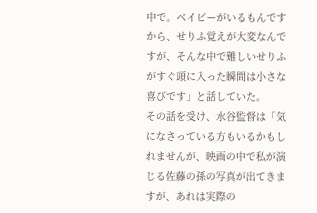中で。ベイビーがいるもんですから、せりふ覚えが大変なんですが、そんな中で難しいせりふがすぐ頭に入った瞬間は小さな喜びです」と話していた。
その話を受け、水谷監督は「気になさっている方もいるかもしれませんが、映画の中で私が演じる佐藤の孫の写真が出てきますが、あれは実際の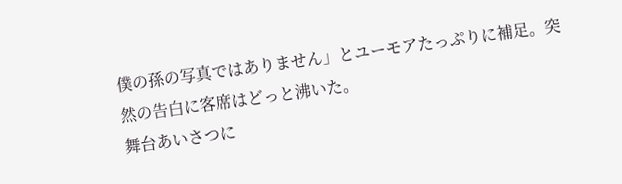僕の孫の写真ではありません」とユーモアたっぷりに補足。突然の告白に客席はどっと沸いた。
舞台あいさつに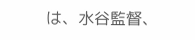は、水谷監督、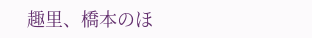趣里、橋本のほ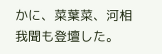かに、菜葉菜、河相我聞も登壇した。